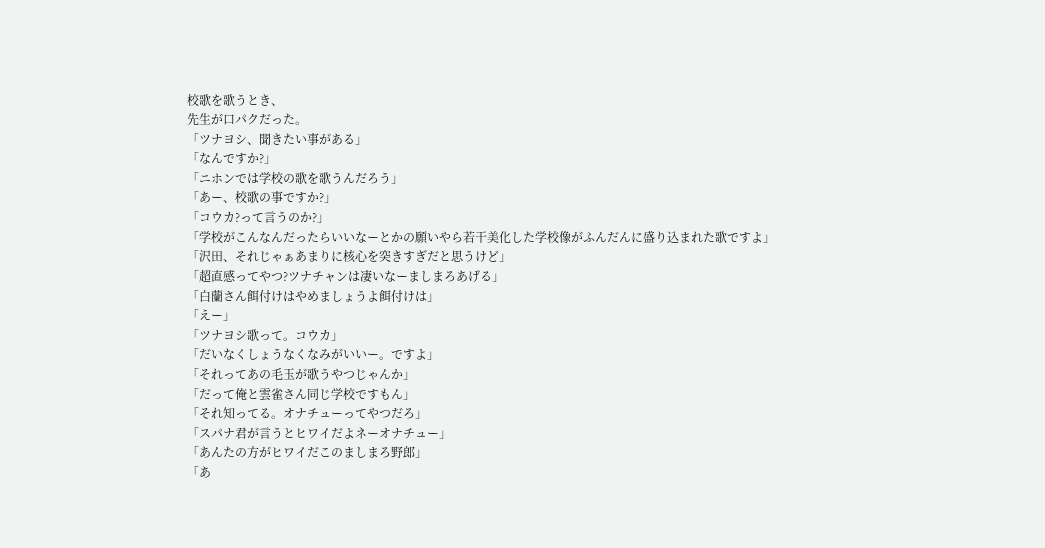校歌を歌うとき、
先生が口パクだった。
「ツナヨシ、聞きたい事がある」
「なんですか?」
「ニホンでは学校の歌を歌うんだろう」
「あー、校歌の事ですか?」
「コウカ?って言うのか?」
「学校がこんなんだったらいいなーとかの願いやら若干美化した学校像がふんだんに盛り込まれた歌ですよ」
「沢田、それじゃぁあまりに核心を突きすぎだと思うけど」
「超直感ってやつ?ツナチャンは凄いなーましまろあげる」
「白蘭さん餌付けはやめましょうよ餌付けは」
「えー」
「ツナヨシ歌って。コウカ」
「だいなくしょうなくなみがいいー。ですよ」
「それってあの毛玉が歌うやつじゃんか」
「だって俺と雲雀さん同じ学校ですもん」
「それ知ってる。オナチューってやつだろ」
「スパナ君が言うとヒワイだよネーオナチュー」
「あんたの方がヒワイだこのましまろ野郎」
「あ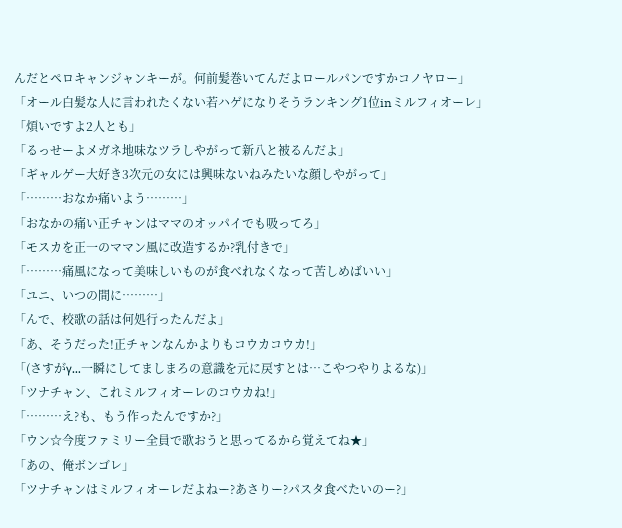んだとペロキャンジャンキーが。何前髪巻いてんだよロールパンですかコノヤロー」
「オール白髪な人に言われたくない若ハゲになりそうランキング1位inミルフィオーレ」
「煩いですよ2人とも」
「るっせーよメガネ地味なツラしやがって新八と被るんだよ」
「ギャルゲー大好き3次元の女には興味ないねみたいな顔しやがって」
「………おなか痛いよう………」
「おなかの痛い正チャンはママのオッパイでも吸ってろ」
「モスカを正一のママン風に改造するか?乳付きで」
「………痛風になって美味しいものが食べれなくなって苦しめばいい」
「ユニ、いつの間に………」
「んで、校歌の話は何処行ったんだよ」
「あ、そうだった!正チャンなんかよりもコウカコウカ!」
「(さすがγ…一瞬にしてましまろの意識を元に戻すとは…こやつやりよるな)」
「ツナチャン、これミルフィオーレのコウカね!」
「………え?も、もう作ったんですか?」
「ウン☆今度ファミリー全員で歌おうと思ってるから覚えてね★」
「あの、俺ボンゴレ」
「ツナチャンはミルフィオーレだよねー?あさりー?パスタ食べたいのー?」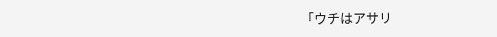「ウチはアサリ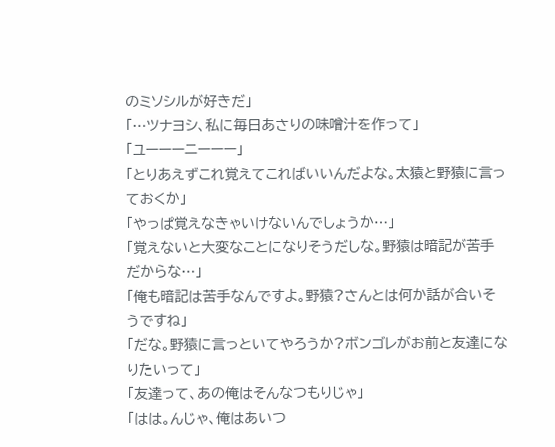のミソシルが好きだ」
「…ツナヨシ、私に毎日あさりの味噌汁を作って」
「ユーーーニーーー」
「とりあえずこれ覚えてこればいいんだよな。太猿と野猿に言っておくか」
「やっぱ覚えなきゃいけないんでしょうか…」
「覚えないと大変なことになりそうだしな。野猿は暗記が苦手だからな…」
「俺も暗記は苦手なんですよ。野猿?さんとは何か話が合いそうですね」
「だな。野猿に言っといてやろうか?ボンゴレがお前と友達になりたいって」
「友達って、あの俺はそんなつもりじゃ」
「はは。んじゃ、俺はあいつ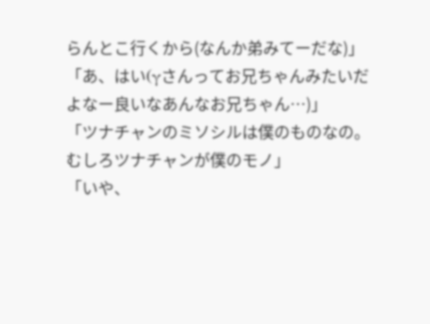らんとこ行くから(なんか弟みてーだな)」
「あ、はい(γさんってお兄ちゃんみたいだよなー良いなあんなお兄ちゃん…)」
「ツナチャンのミソシルは僕のものなの。むしろツナチャンが僕のモノ」
「いや、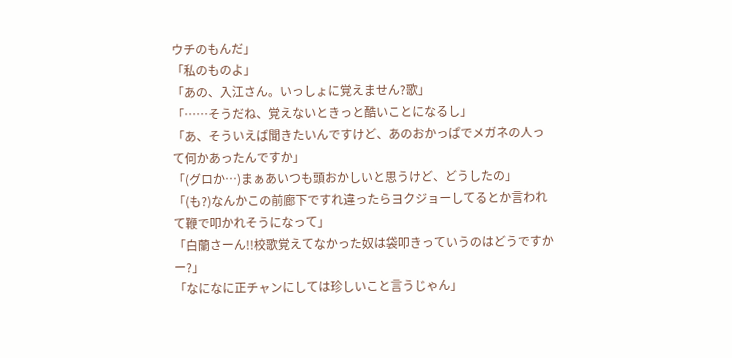ウチのもんだ」
「私のものよ」
「あの、入江さん。いっしょに覚えません?歌」
「……そうだね、覚えないときっと酷いことになるし」
「あ、そういえば聞きたいんですけど、あのおかっぱでメガネの人って何かあったんですか」
「(グロか…)まぁあいつも頭おかしいと思うけど、どうしたの」
「(も?)なんかこの前廊下ですれ違ったらヨクジョーしてるとか言われて鞭で叩かれそうになって」
「白蘭さーん!!校歌覚えてなかった奴は袋叩きっていうのはどうですかー?」
「なになに正チャンにしては珍しいこと言うじゃん」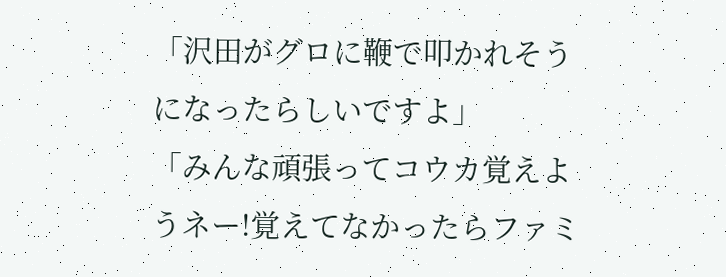「沢田がグロに鞭で叩かれそうになったらしいですよ」
「みんな頑張ってコウカ覚えようネー!覚えてなかったらファミ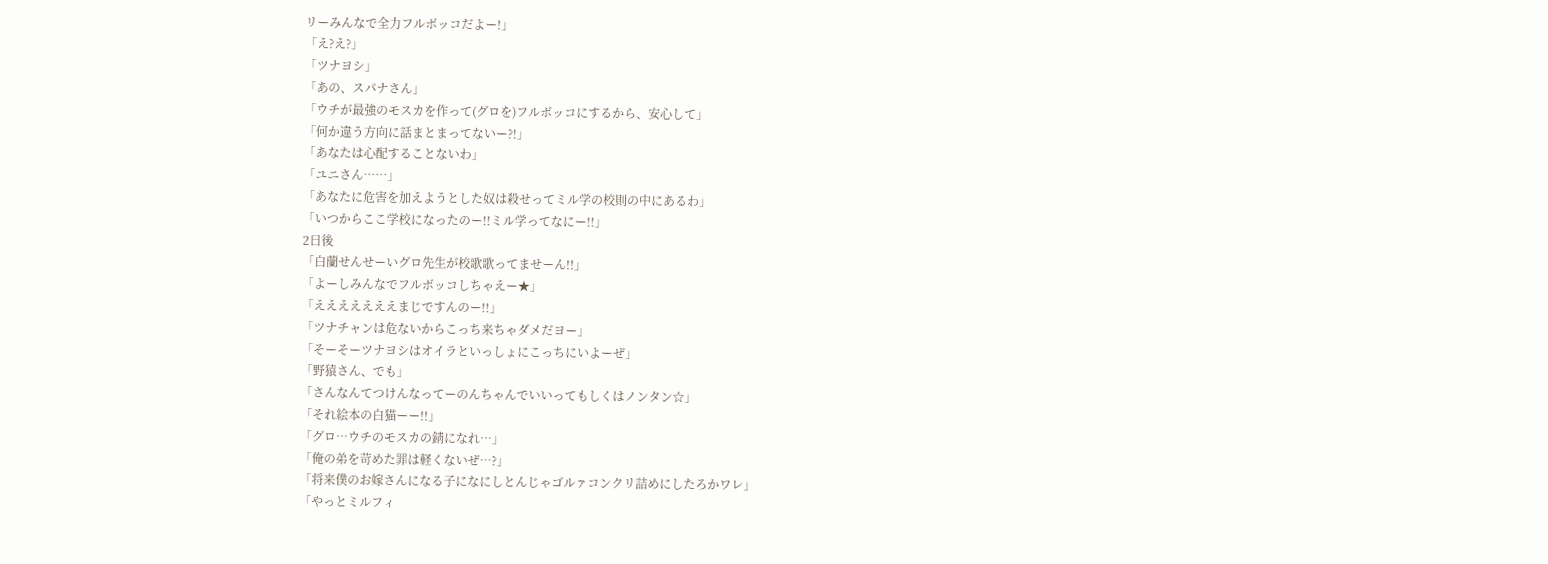リーみんなで全力フルボッコだよー!」
「え?え?」
「ツナヨシ」
「あの、スパナさん」
「ウチが最強のモスカを作って(グロを)フルボッコにするから、安心して」
「何か違う方向に話まとまってないー?!」
「あなたは心配することないわ」
「ユニさん……」
「あなたに危害を加えようとした奴は殺せってミル学の校則の中にあるわ」
「いつからここ学校になったのー!!ミル学ってなにー!!」
2日後
「白蘭せんせーいグロ先生が校歌歌ってませーん!!」
「よーしみんなでフルボッコしちゃえー★」
「えええええええまじですんのー!!」
「ツナチャンは危ないからこっち来ちゃダメだヨー」
「そーそーツナヨシはオイラといっしょにこっちにいよーぜ」
「野猿さん、でも」
「さんなんてつけんなってーのんちゃんでいいってもしくはノンタン☆」
「それ絵本の白猫ーー!!」
「グロ…ウチのモスカの錆になれ…」
「俺の弟を苛めた罪は軽くないぜ…?」
「将来僕のお嫁さんになる子になにしとんじゃゴルァコンクリ詰めにしたろかワレ」
「やっとミルフィ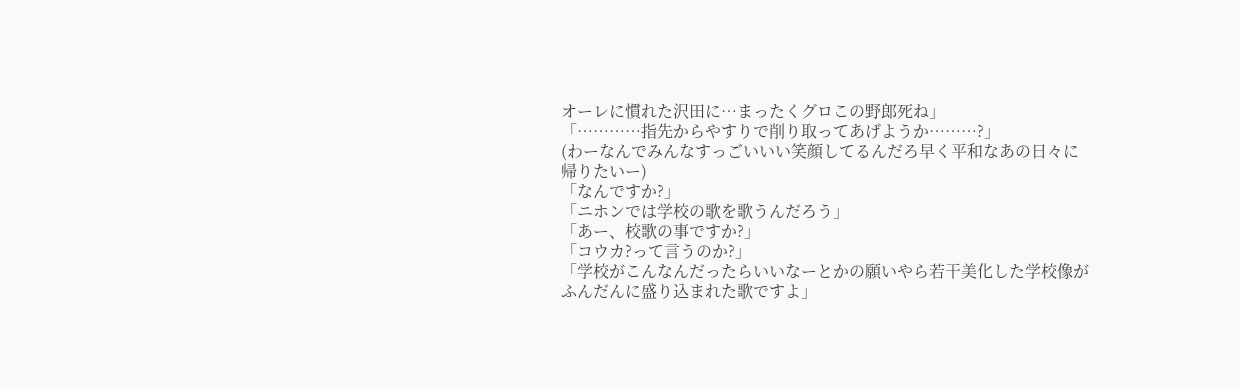オーレに慣れた沢田に…まったくグロこの野郎死ね」
「…………指先からやすりで削り取ってあげようか………?」
(わーなんでみんなすっごいいい笑顔してるんだろ早く平和なあの日々に帰りたいー)
「なんですか?」
「ニホンでは学校の歌を歌うんだろう」
「あー、校歌の事ですか?」
「コウカ?って言うのか?」
「学校がこんなんだったらいいなーとかの願いやら若干美化した学校像がふんだんに盛り込まれた歌ですよ」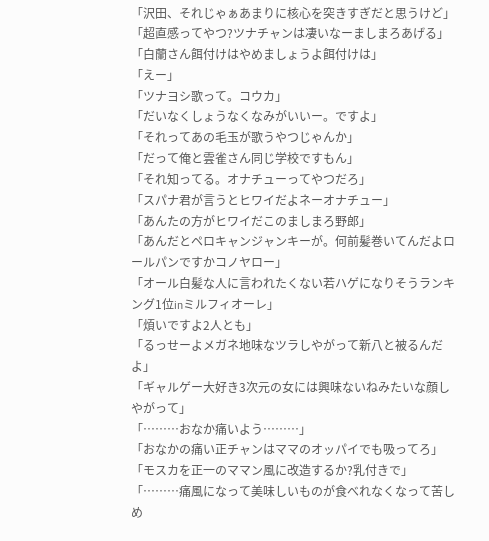「沢田、それじゃぁあまりに核心を突きすぎだと思うけど」
「超直感ってやつ?ツナチャンは凄いなーましまろあげる」
「白蘭さん餌付けはやめましょうよ餌付けは」
「えー」
「ツナヨシ歌って。コウカ」
「だいなくしょうなくなみがいいー。ですよ」
「それってあの毛玉が歌うやつじゃんか」
「だって俺と雲雀さん同じ学校ですもん」
「それ知ってる。オナチューってやつだろ」
「スパナ君が言うとヒワイだよネーオナチュー」
「あんたの方がヒワイだこのましまろ野郎」
「あんだとペロキャンジャンキーが。何前髪巻いてんだよロールパンですかコノヤロー」
「オール白髪な人に言われたくない若ハゲになりそうランキング1位inミルフィオーレ」
「煩いですよ2人とも」
「るっせーよメガネ地味なツラしやがって新八と被るんだよ」
「ギャルゲー大好き3次元の女には興味ないねみたいな顔しやがって」
「………おなか痛いよう………」
「おなかの痛い正チャンはママのオッパイでも吸ってろ」
「モスカを正一のママン風に改造するか?乳付きで」
「………痛風になって美味しいものが食べれなくなって苦しめ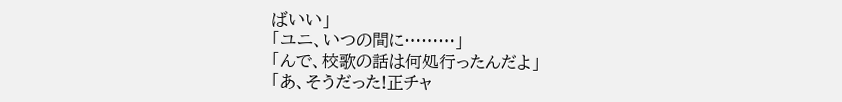ばいい」
「ユニ、いつの間に………」
「んで、校歌の話は何処行ったんだよ」
「あ、そうだった!正チャ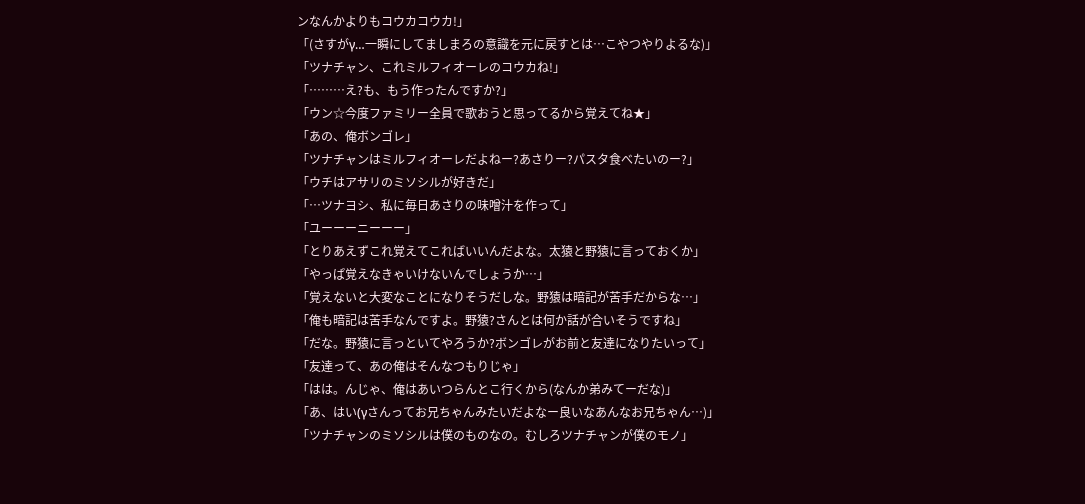ンなんかよりもコウカコウカ!」
「(さすがγ…一瞬にしてましまろの意識を元に戻すとは…こやつやりよるな)」
「ツナチャン、これミルフィオーレのコウカね!」
「………え?も、もう作ったんですか?」
「ウン☆今度ファミリー全員で歌おうと思ってるから覚えてね★」
「あの、俺ボンゴレ」
「ツナチャンはミルフィオーレだよねー?あさりー?パスタ食べたいのー?」
「ウチはアサリのミソシルが好きだ」
「…ツナヨシ、私に毎日あさりの味噌汁を作って」
「ユーーーニーーー」
「とりあえずこれ覚えてこればいいんだよな。太猿と野猿に言っておくか」
「やっぱ覚えなきゃいけないんでしょうか…」
「覚えないと大変なことになりそうだしな。野猿は暗記が苦手だからな…」
「俺も暗記は苦手なんですよ。野猿?さんとは何か話が合いそうですね」
「だな。野猿に言っといてやろうか?ボンゴレがお前と友達になりたいって」
「友達って、あの俺はそんなつもりじゃ」
「はは。んじゃ、俺はあいつらんとこ行くから(なんか弟みてーだな)」
「あ、はい(γさんってお兄ちゃんみたいだよなー良いなあんなお兄ちゃん…)」
「ツナチャンのミソシルは僕のものなの。むしろツナチャンが僕のモノ」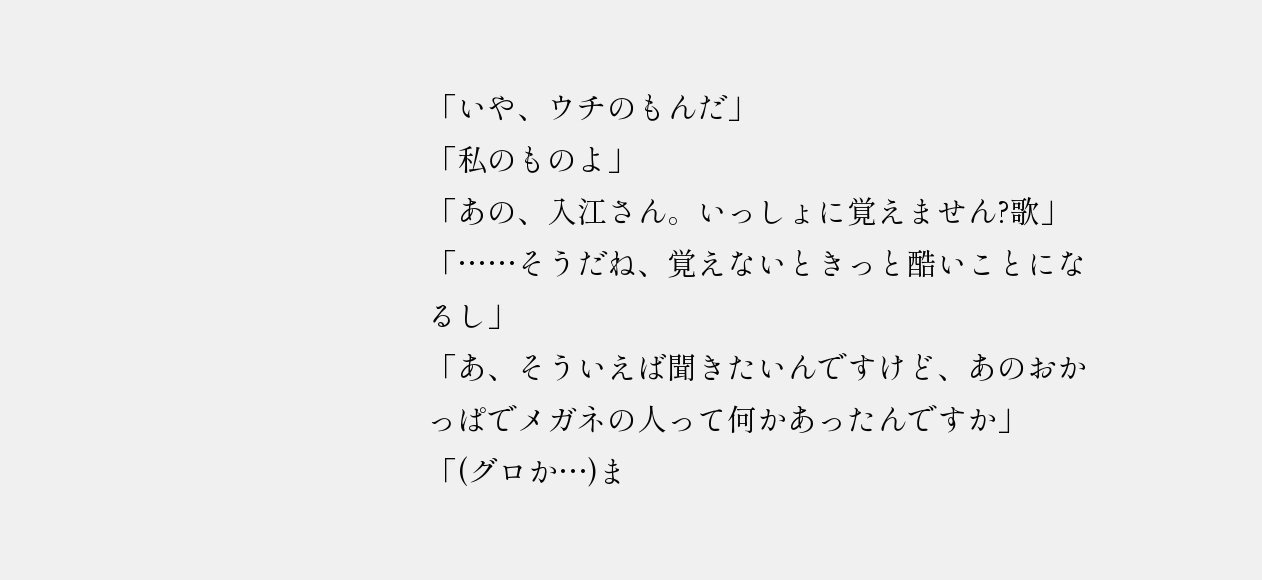「いや、ウチのもんだ」
「私のものよ」
「あの、入江さん。いっしょに覚えません?歌」
「……そうだね、覚えないときっと酷いことになるし」
「あ、そういえば聞きたいんですけど、あのおかっぱでメガネの人って何かあったんですか」
「(グロか…)ま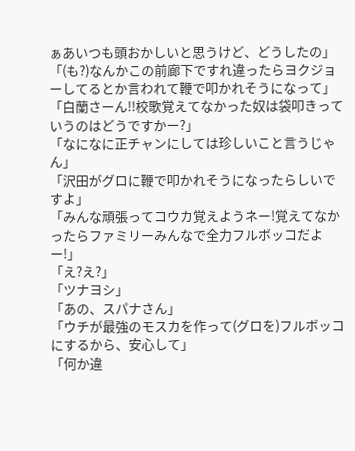ぁあいつも頭おかしいと思うけど、どうしたの」
「(も?)なんかこの前廊下ですれ違ったらヨクジョーしてるとか言われて鞭で叩かれそうになって」
「白蘭さーん!!校歌覚えてなかった奴は袋叩きっていうのはどうですかー?」
「なになに正チャンにしては珍しいこと言うじゃん」
「沢田がグロに鞭で叩かれそうになったらしいですよ」
「みんな頑張ってコウカ覚えようネー!覚えてなかったらファミリーみんなで全力フルボッコだよー!」
「え?え?」
「ツナヨシ」
「あの、スパナさん」
「ウチが最強のモスカを作って(グロを)フルボッコにするから、安心して」
「何か違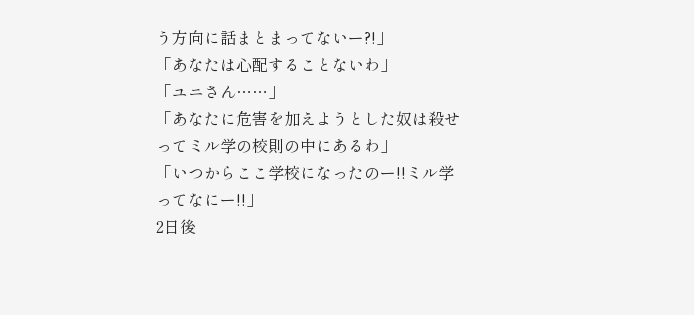う方向に話まとまってないー?!」
「あなたは心配することないわ」
「ユニさん……」
「あなたに危害を加えようとした奴は殺せってミル学の校則の中にあるわ」
「いつからここ学校になったのー!!ミル学ってなにー!!」
2日後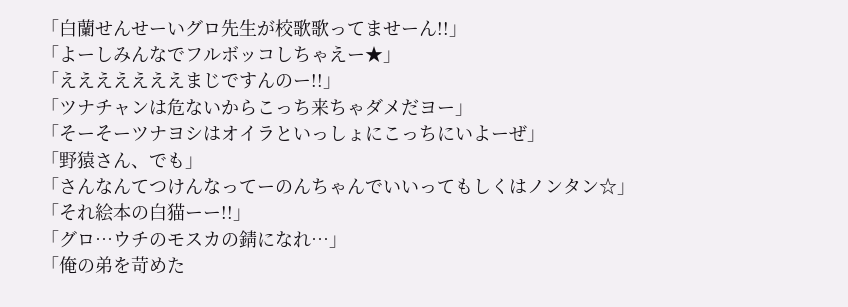「白蘭せんせーいグロ先生が校歌歌ってませーん!!」
「よーしみんなでフルボッコしちゃえー★」
「えええええええまじですんのー!!」
「ツナチャンは危ないからこっち来ちゃダメだヨー」
「そーそーツナヨシはオイラといっしょにこっちにいよーぜ」
「野猿さん、でも」
「さんなんてつけんなってーのんちゃんでいいってもしくはノンタン☆」
「それ絵本の白猫ーー!!」
「グロ…ウチのモスカの錆になれ…」
「俺の弟を苛めた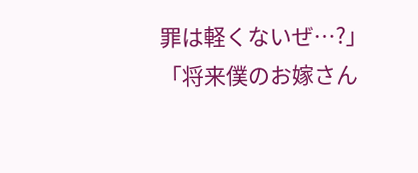罪は軽くないぜ…?」
「将来僕のお嫁さん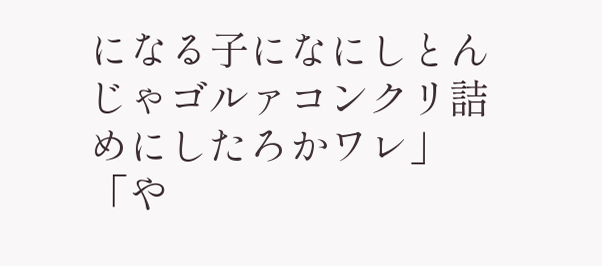になる子になにしとんじゃゴルァコンクリ詰めにしたろかワレ」
「や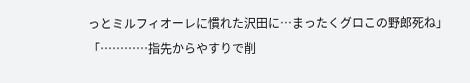っとミルフィオーレに慣れた沢田に…まったくグロこの野郎死ね」
「…………指先からやすりで削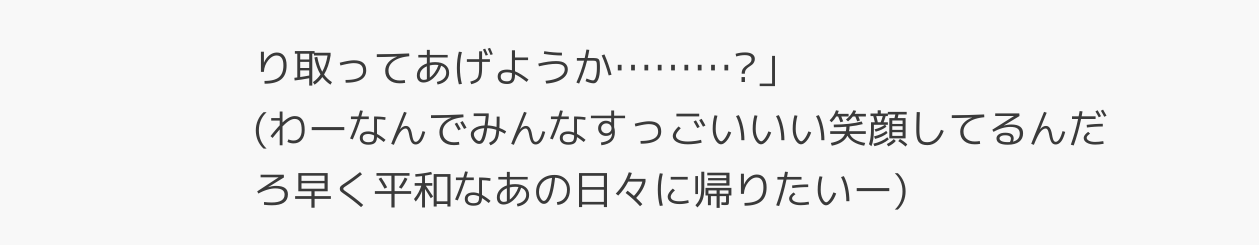り取ってあげようか………?」
(わーなんでみんなすっごいいい笑顔してるんだろ早く平和なあの日々に帰りたいー)